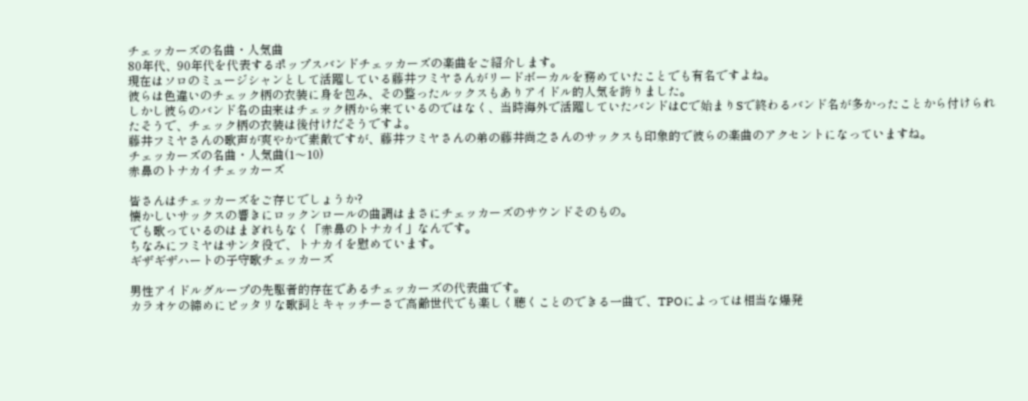チェッカーズの名曲・人気曲
80年代、90年代を代表するポップスバンドチェッカーズの楽曲をご紹介します。
現在はソロのミュージシャンとして活躍している藤井フミヤさんがリードボーカルを務めていたことでも有名ですよね。
彼らは色違いのチェック柄の衣装に身を包み、その整ったルックスもありアイドル的人気を誇りました。
しかし彼らのバンド名の由来はチェック柄から来ているのではなく、当時海外で活躍していたバンドはCで始まりSで終わるバンド名が多かったことから付けられたそうで、チェック柄の衣装は後付けだそうですよ。
藤井フミヤさんの歌声が爽やかで素敵ですが、藤井フミヤさんの弟の藤井尚之さんのサックスも印象的で彼らの楽曲のアクセントになっていますね。
チェッカーズの名曲・人気曲(1〜10)
赤鼻のトナカイチェッカーズ

皆さんはチェッカーズをご存じでしょうか?
懐かしいサックスの響きにロックンロールの曲調はまさにチェッカーズのサウンドそのもの。
でも歌っているのはまぎれもなく「赤鼻のトナカイ」なんです。
ちなみにフミヤはサンタ役で、トナカイを慰めています。
ギザギザハートの子守歌チェッカーズ

男性アイドルグループの先駆者的存在であるチェッカーズの代表曲です。
カラオケの締めにピッタリな歌詞とキャッチーさで高齢世代でも楽しく聴くことのできる一曲で、TPOによっては相当な爆発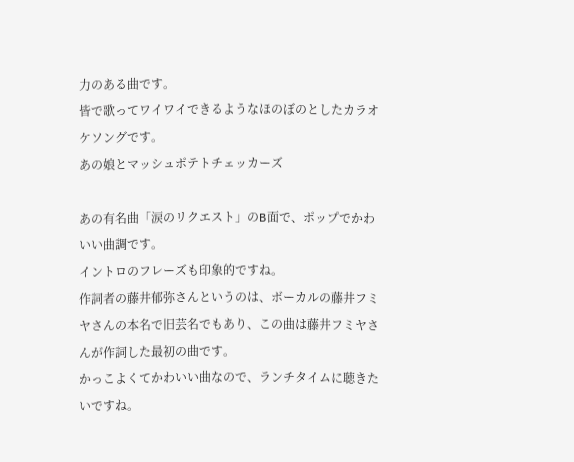力のある曲です。
皆で歌ってワイワイできるようなほのぼのとしたカラオケソングです。
あの娘とマッシュポテトチェッカーズ

あの有名曲「涙のリクエスト」のB面で、ポップでかわいい曲調です。
イントロのフレーズも印象的ですね。
作詞者の藤井郁弥さんというのは、ボーカルの藤井フミヤさんの本名で旧芸名でもあり、この曲は藤井フミヤさんが作詞した最初の曲です。
かっこよくてかわいい曲なので、ランチタイムに聴きたいですね。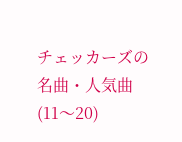チェッカーズの名曲・人気曲(11〜20)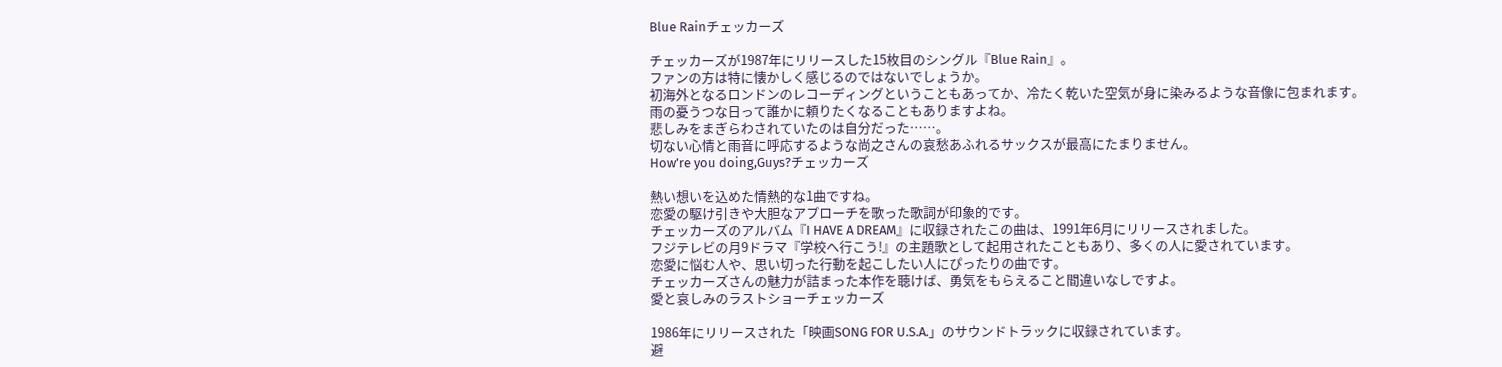Blue Rainチェッカーズ

チェッカーズが1987年にリリースした15枚目のシングル『Blue Rain』。
ファンの方は特に懐かしく感じるのではないでしょうか。
初海外となるロンドンのレコーディングということもあってか、冷たく乾いた空気が身に染みるような音像に包まれます。
雨の憂うつな日って誰かに頼りたくなることもありますよね。
悲しみをまぎらわされていたのは自分だった……。
切ない心情と雨音に呼応するような尚之さんの哀愁あふれるサックスが最高にたまりません。
How’re you doing,Guys?チェッカーズ

熱い想いを込めた情熱的な1曲ですね。
恋愛の駆け引きや大胆なアプローチを歌った歌詞が印象的です。
チェッカーズのアルバム『I HAVE A DREAM』に収録されたこの曲は、1991年6月にリリースされました。
フジテレビの月9ドラマ『学校へ行こう!』の主題歌として起用されたこともあり、多くの人に愛されています。
恋愛に悩む人や、思い切った行動を起こしたい人にぴったりの曲です。
チェッカーズさんの魅力が詰まった本作を聴けば、勇気をもらえること間違いなしですよ。
愛と哀しみのラストショーチェッカーズ

1986年にリリースされた「映画SONG FOR U.S.A.」のサウンドトラックに収録されています。
避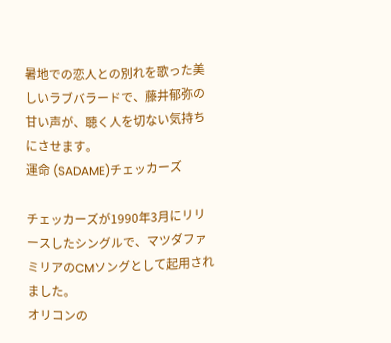暑地での恋人との別れを歌った美しいラブバラードで、藤井郁弥の甘い声が、聴く人を切ない気持ちにさせます。
運命 (SADAME)チェッカーズ

チェッカーズが1990年3月にリリースしたシングルで、マツダファミリアのCMソングとして起用されました。
オリコンの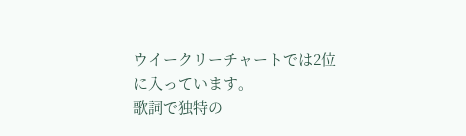ウイークリーチャートでは2位に入っています。
歌詞で独特の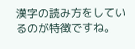漢字の読み方をしているのが特徴ですね。